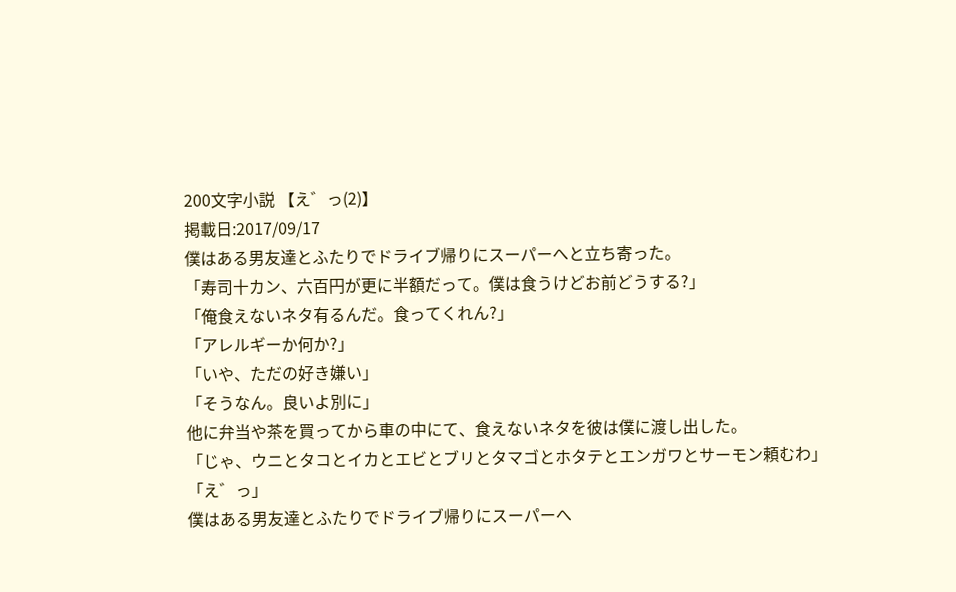200文字小説 【え゛っ(2)】
掲載日:2017/09/17
僕はある男友達とふたりでドライブ帰りにスーパーへと立ち寄った。
「寿司十カン、六百円が更に半額だって。僕は食うけどお前どうする?」
「俺食えないネタ有るんだ。食ってくれん?」
「アレルギーか何か?」
「いや、ただの好き嫌い」
「そうなん。良いよ別に」
他に弁当や茶を買ってから車の中にて、食えないネタを彼は僕に渡し出した。
「じゃ、ウニとタコとイカとエビとブリとタマゴとホタテとエンガワとサーモン頼むわ」
「え゛っ」
僕はある男友達とふたりでドライブ帰りにスーパーへ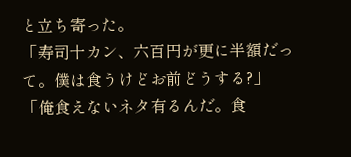と立ち寄った。
「寿司十カン、六百円が更に半額だって。僕は食うけどお前どうする?」
「俺食えないネタ有るんだ。食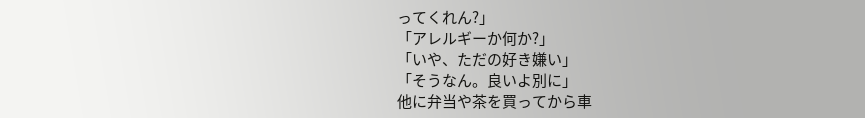ってくれん?」
「アレルギーか何か?」
「いや、ただの好き嫌い」
「そうなん。良いよ別に」
他に弁当や茶を買ってから車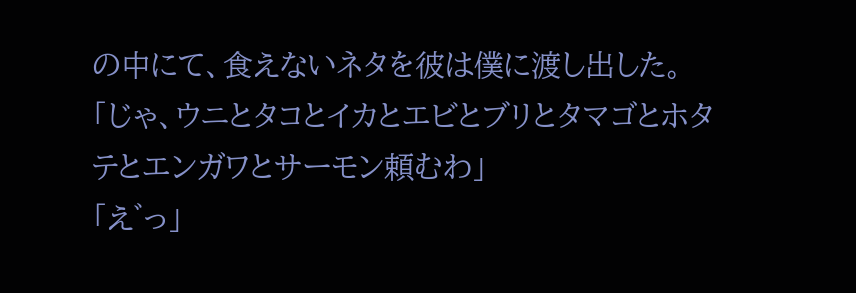の中にて、食えないネタを彼は僕に渡し出した。
「じゃ、ウニとタコとイカとエビとブリとタマゴとホタテとエンガワとサーモン頼むわ」
「え゛っ」